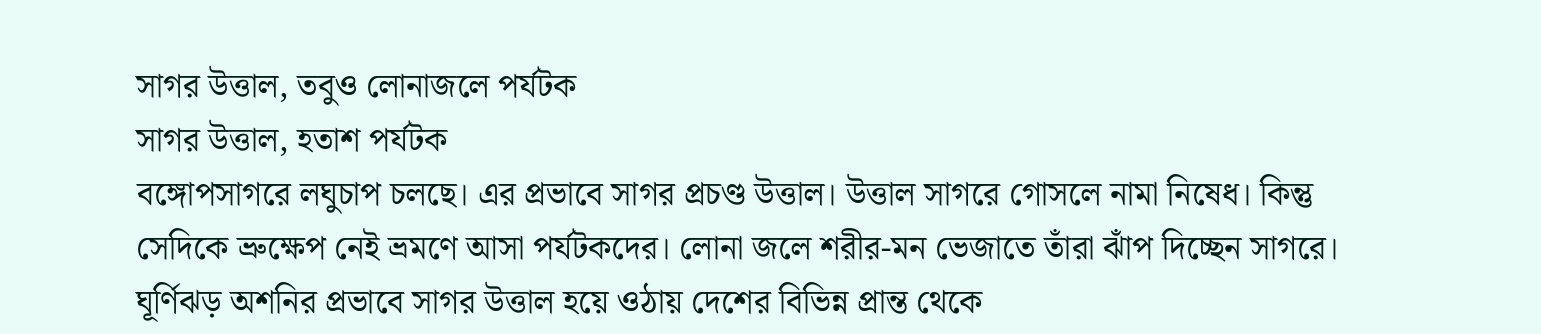সাগর উত্তাল, তবুও লোনাজলে পর্যটক
সাগর উত্তাল, হতাশ পর্যটক
বঙ্গোপসাগরে লঘুচাপ চলছে। এর প্রভাবে সাগর প্রচণ্ড উত্তাল। উত্তাল সাগরে গোসলে নামা নিষেধ। কিন্তু সেদিকে ভ্রুক্ষেপ নেই ভ্রমণে আসা পর্যটকদের। লোনা জলে শরীর-মন ভেজাতে তাঁরা ঝাঁপ দিচ্ছেন সাগরে।
ঘূর্ণিঝড় অশনির প্রভাবে সাগর উত্তাল হয়ে ওঠায় দেশের বিভিন্ন প্রান্ত থেকে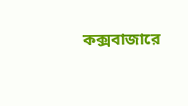কক্সবাজারে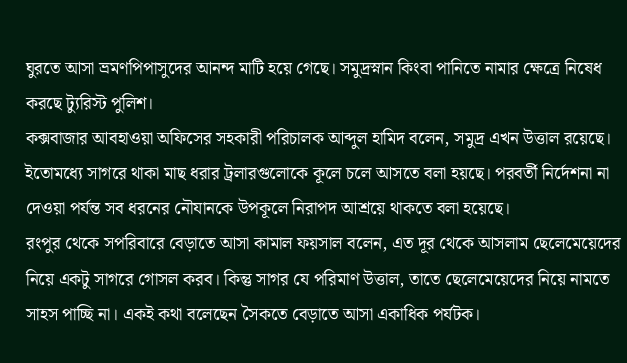ঘুরতে আসা ভ্রমণপিপাসুদের আনন্দ মাটি হয়ে গেছে। সমুদ্রস্নান কিংবা পানিতে নামার ক্ষেত্রে নিষেধ করছে ট্যুরিস্ট পুলিশ।
কক্সবাজার আবহাওয়া অফিসের সহকারী পরিচালক আব্দুল হামিদ বলেন, সমুদ্র এখন উত্তাল রয়েছে। ইতোমধ্যে সাগরে থাকা মাছ ধরার ট্রলারগুলোকে কূলে চলে আসতে বলা হয়ছে। পরবর্তী নির্দেশনা না দেওয়া পর্যন্ত সব ধরনের নৌযানকে উপকূলে নিরাপদ আশ্রয়ে থাকতে বলা হয়েছে।
রংপুর থেকে সপরিবারে বেড়াতে আসা কামাল ফয়সাল বলেন, এত দূর থেকে আসলাম ছেলেমেয়েদের নিয়ে একটু সাগরে গোসল করব। কিন্তু সাগর যে পরিমাণ উত্তাল, তাতে ছেলেমেয়েদের নিয়ে নামতে সাহস পাচ্ছি না। একই কথা বলেছেন সৈকতে বেড়াতে আসা একাধিক পর্যটক।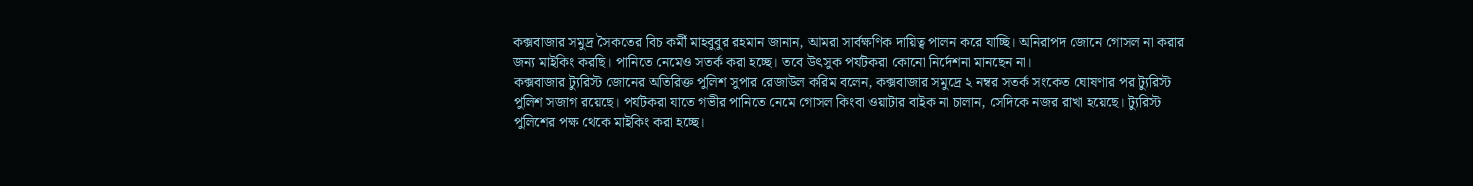কক্সবাজার সমুদ্র সৈকতের বিচ কর্মী মাহবুবুর রহমান জানান, আমরা সার্বক্ষণিক দায়িত্ব পালন করে যাচ্ছি। অনিরাপদ জোনে গোসল না করার জন্য মাইকিং করছি। পানিতে নেমেও সতর্ক করা হচ্ছে। তবে উৎসুক পর্যটকরা কোনো নির্দেশনা মানছেন না।
কক্সবাজার ট্যুরিস্ট জোনের অতিরিক্ত পুলিশ সুপার রেজাউল করিম বলেন, কক্সবাজার সমুদ্রে ২ নম্বর সতর্ক সংকেত ঘোষণার পর ট্যুরিস্ট পুলিশ সজাগ রয়েছে। পর্যটকরা যাতে গভীর পানিতে নেমে গোসল কিংবা ওয়াটার বাইক না চালান, সেদিকে নজর রাখা হয়েছে। ট্যুরিস্ট পুলিশের পক্ষ থেকে মাইকিং করা হচ্ছে।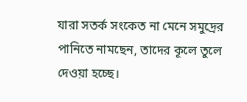যারা সতর্ক সংকেত না মেনে সমুদ্রের পানিতে নামছেন, তাদের কূলে তুলে দেওয়া হচ্ছে।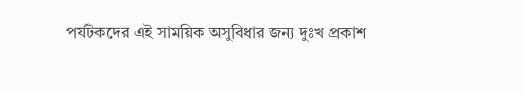পর্যটকদের এই সাময়িক অসুবিধার জন্য দুঃখ প্রকাশ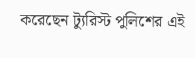করেছেন ট্যুরিস্ট পুলিশের এই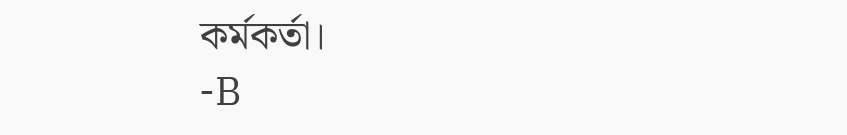কর্মকর্তা।
-B